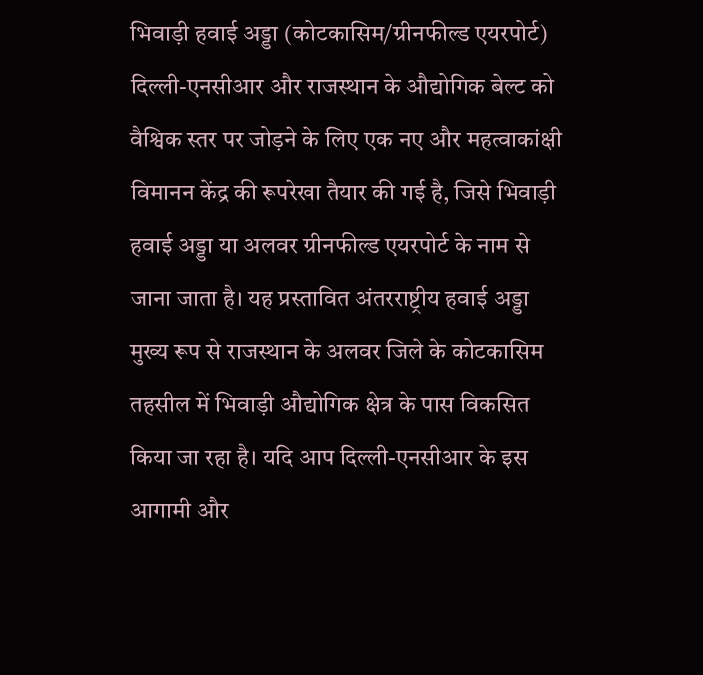भिवाड़ी हवाई अड्डा (कोटकासिम/ग्रीनफील्ड एयरपोर्ट)
दिल्ली-एनसीआर और राजस्थान के औद्योगिक बेल्ट को वैश्विक स्तर पर जोड़ने के लिए एक नए और महत्वाकांक्षी विमानन केंद्र की रूपरेखा तैयार की गई है, जिसे भिवाड़ी हवाई अड्डा या अलवर ग्रीनफील्ड एयरपोर्ट के नाम से जाना जाता है। यह प्रस्तावित अंतरराष्ट्रीय हवाई अड्डा मुख्य रूप से राजस्थान के अलवर जिले के कोटकासिम तहसील में भिवाड़ी औद्योगिक क्षेत्र के पास विकसित किया जा रहा है। यदि आप दिल्ली-एनसीआर के इस आगामी और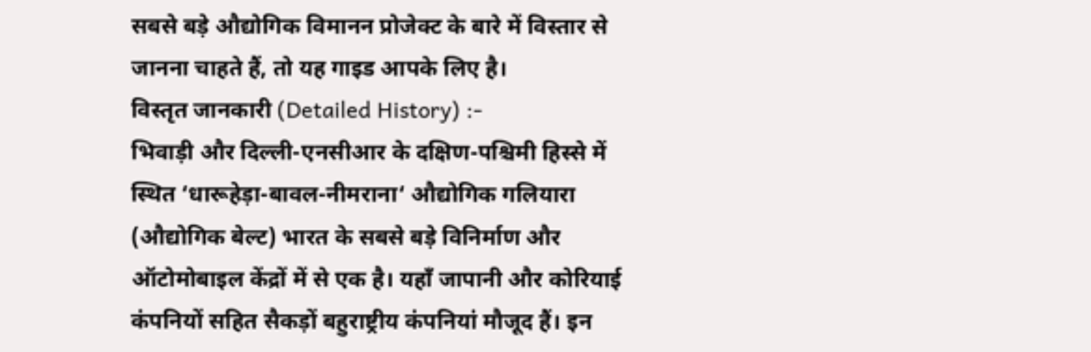सबसे बड़े औद्योगिक विमानन प्रोजेक्ट के बारे में विस्तार से जानना चाहते हैं, तो यह गाइड आपके लिए है।
विस्तृत जानकारी (Detailed History) :-
भिवाड़ी और दिल्ली-एनसीआर के दक्षिण-पश्चिमी हिस्से में स्थित ‘धारूहेड़ा-बावल-नीमराना‘ औद्योगिक गलियारा (औद्योगिक बेल्ट) भारत के सबसे बड़े विनिर्माण और ऑटोमोबाइल केंद्रों में से एक है। यहाँ जापानी और कोरियाई कंपनियों सहित सैकड़ों बहुराष्ट्रीय कंपनियां मौजूद हैं। इन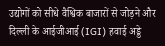उद्योगों को सीधे वैश्विक बाजारों से जोड़ने और दिल्ली के आईजीआई (IGI) हवाई अड्डे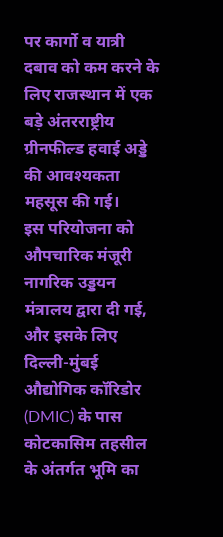पर कार्गो व यात्री दबाव को कम करने के लिए राजस्थान में एक बड़े अंतरराष्ट्रीय ग्रीनफील्ड हवाई अड्डे की आवश्यकता महसूस की गई।
इस परियोजना को औपचारिक मंजूरी नागरिक उड्डयन मंत्रालय द्वारा दी गई, और इसके लिए दिल्ली-मुंबई औद्योगिक कॉरिडोर (DMIC) के पास कोटकासिम तहसील के अंतर्गत भूमि का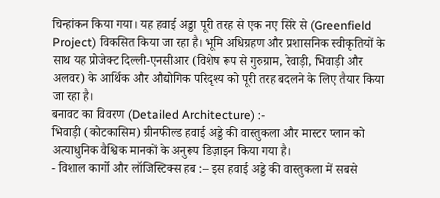चिन्हांकन किया गया। यह हवाई अड्डा पूरी तरह से एक नए सिरे से (Greenfield Project) विकसित किया जा रहा है। भूमि अधिग्रहण और प्रशासनिक स्वीकृतियों के साथ यह प्रोजेक्ट दिल्ली-एनसीआर (विशेष रूप से गुरुग्राम, रेवाड़ी, भिवाड़ी और अलवर) के आर्थिक और औद्योगिक परिदृश्य को पूरी तरह बदलने के लिए तैयार किया जा रहा है।
बनावट का विवरण (Detailed Architecture) :-
भिवाड़ी (कोटकासिम) ग्रीनफील्ड हवाई अड्डे की वास्तुकला और मास्टर प्लान को अत्याधुनिक वैश्विक मानकों के अनुरूप डिज़ाइन किया गया है।
- विशाल कार्गो और लॉजिस्टिक्स हब :– इस हवाई अड्डे की वास्तुकला में सबसे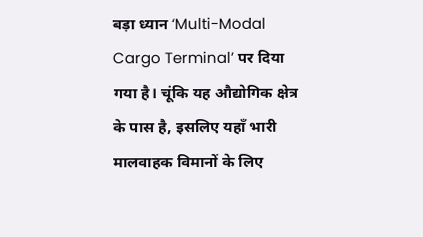बड़ा ध्यान ‘Multi-Modal Cargo Terminal’ पर दिया गया है। चूंकि यह औद्योगिक क्षेत्र के पास है, इसलिए यहाँ भारी मालवाहक विमानों के लिए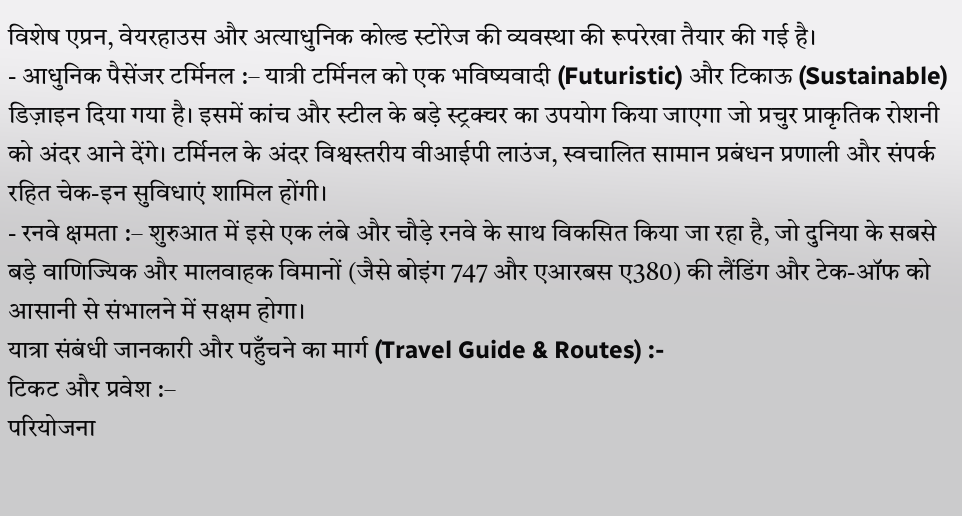विशेष एप्रन, वेयरहाउस और अत्याधुनिक कोल्ड स्टोरेज की व्यवस्था की रूपरेखा तैयार की गई है।
- आधुनिक पैसेंजर टर्मिनल :– यात्री टर्मिनल को एक भविष्यवादी (Futuristic) और टिकाऊ (Sustainable) डिज़ाइन दिया गया है। इसमें कांच और स्टील के बड़े स्ट्रक्चर का उपयोग किया जाएगा जो प्रचुर प्राकृतिक रोशनी को अंदर आने देंगे। टर्मिनल के अंदर विश्वस्तरीय वीआईपी लाउंज, स्वचालित सामान प्रबंधन प्रणाली और संपर्क रहित चेक-इन सुविधाएं शामिल होंगी।
- रनवे क्षमता :– शुरुआत में इसे एक लंबे और चौड़े रनवे के साथ विकसित किया जा रहा है, जो दुनिया के सबसे बड़े वाणिज्यिक और मालवाहक विमानों (जैसे बोइंग 747 और एआरबस ए380) की लैंडिंग और टेक-ऑफ को आसानी से संभालने में सक्षम होगा।
यात्रा संबंधी जानकारी और पहुँचने का मार्ग (Travel Guide & Routes) :-
टिकट और प्रवेश :–
परियोजना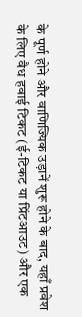के पूर्ण होने और वाणिज्यिक उड़ानें शुरू होने के बाद, यहाँ प्रवेश के लिए वैध हवाई टिकट (ई-टिकट या प्रिंटआउट) और एक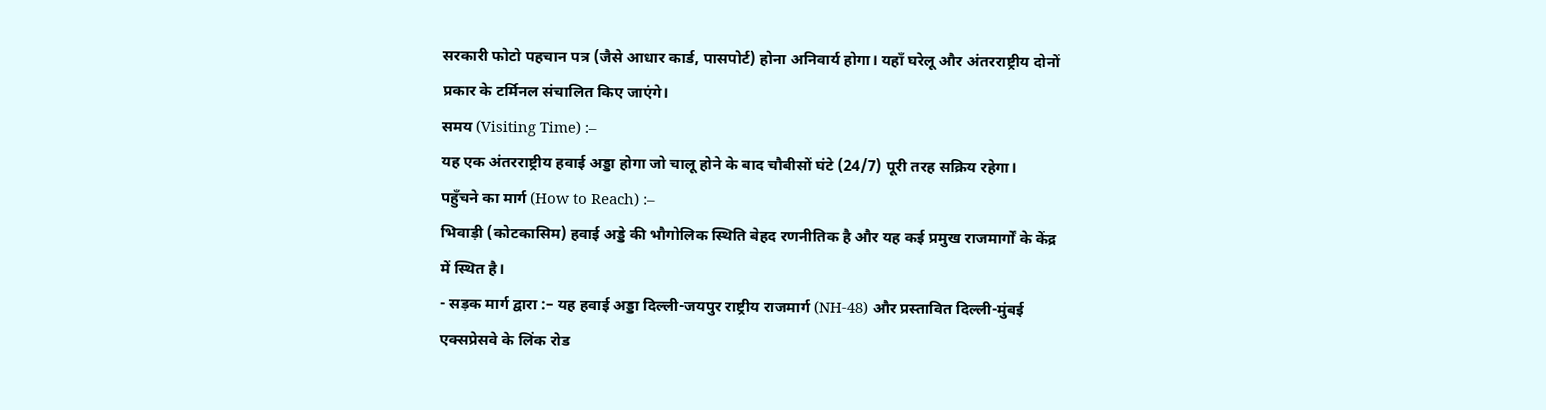सरकारी फोटो पहचान पत्र (जैसे आधार कार्ड, पासपोर्ट) होना अनिवार्य होगा। यहाँ घरेलू और अंतरराष्ट्रीय दोनों प्रकार के टर्मिनल संचालित किए जाएंगे।
समय (Visiting Time) :–
यह एक अंतरराष्ट्रीय हवाई अड्डा होगा जो चालू होने के बाद चौबीसों घंटे (24/7) पूरी तरह सक्रिय रहेगा।
पहुँचने का मार्ग (How to Reach) :–
भिवाड़ी (कोटकासिम) हवाई अड्डे की भौगोलिक स्थिति बेहद रणनीतिक है और यह कई प्रमुख राजमार्गों के केंद्र में स्थित है।
- सड़क मार्ग द्वारा :– यह हवाई अड्डा दिल्ली-जयपुर राष्ट्रीय राजमार्ग (NH-48) और प्रस्तावित दिल्ली-मुंबई एक्सप्रेसवे के लिंक रोड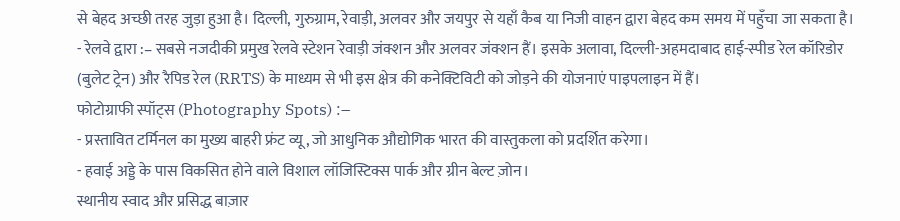से बेहद अच्छी तरह जुड़ा हुआ है। दिल्ली, गुरुग्राम, रेवाड़ी, अलवर और जयपुर से यहाँ कैब या निजी वाहन द्वारा बेहद कम समय में पहुँचा जा सकता है।
- रेलवे द्वारा :– सबसे नजदीकी प्रमुख रेलवे स्टेशन रेवाड़ी जंक्शन और अलवर जंक्शन हैं। इसके अलावा, दिल्ली-अहमदाबाद हाई-स्पीड रेल कॉरिडोर (बुलेट ट्रेन) और रैपिड रेल (RRTS) के माध्यम से भी इस क्षेत्र की कनेक्टिविटी को जोड़ने की योजनाएं पाइपलाइन में हैं।
फोटोग्राफी स्पॉट्स (Photography Spots) :–
- प्रस्तावित टर्मिनल का मुख्य बाहरी फ्रंट व्यू, जो आधुनिक औद्योगिक भारत की वास्तुकला को प्रदर्शित करेगा।
- हवाई अड्डे के पास विकसित होने वाले विशाल लॉजिस्टिक्स पार्क और ग्रीन बेल्ट ज़ोन।
स्थानीय स्वाद और प्रसिद्ध बाज़ार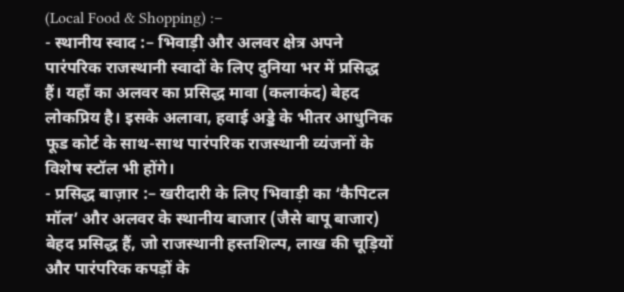(Local Food & Shopping) :–
- स्थानीय स्वाद :– भिवाड़ी और अलवर क्षेत्र अपने पारंपरिक राजस्थानी स्वादों के लिए दुनिया भर में प्रसिद्ध हैं। यहाँ का अलवर का प्रसिद्ध मावा (कलाकंद) बेहद लोकप्रिय है। इसके अलावा, हवाई अड्डे के भीतर आधुनिक फूड कोर्ट के साथ-साथ पारंपरिक राजस्थानी व्यंजनों के विशेष स्टॉल भी होंगे।
- प्रसिद्ध बाज़ार :– खरीदारी के लिए भिवाड़ी का ‘कैपिटल मॉल’ और अलवर के स्थानीय बाजार (जैसे बापू बाजार) बेहद प्रसिद्ध हैं, जो राजस्थानी हस्तशिल्प, लाख की चूड़ियों और पारंपरिक कपड़ों के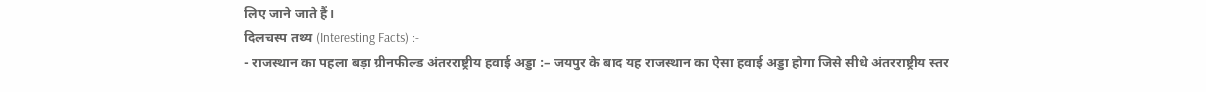लिए जाने जाते हैं।
दिलचस्प तथ्य (Interesting Facts) :-
- राजस्थान का पहला बड़ा ग्रीनफील्ड अंतरराष्ट्रीय हवाई अड्डा :– जयपुर के बाद यह राजस्थान का ऐसा हवाई अड्डा होगा जिसे सीधे अंतरराष्ट्रीय स्तर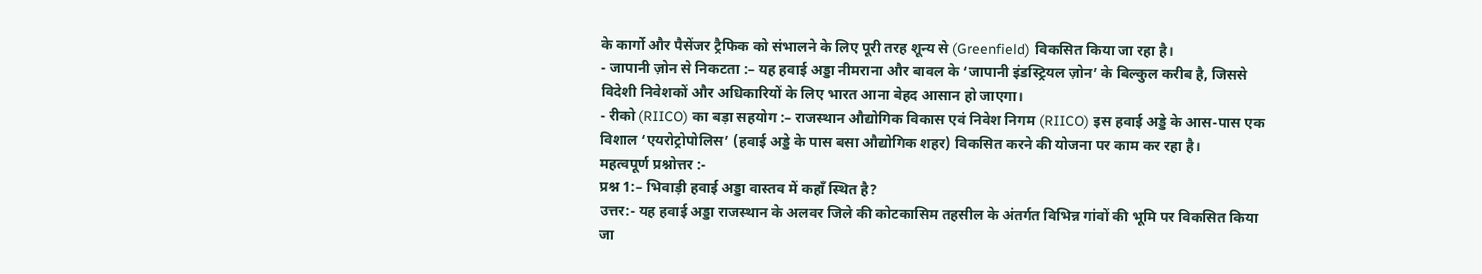के कार्गो और पैसेंजर ट्रैफिक को संभालने के लिए पूरी तरह शून्य से (Greenfield) विकसित किया जा रहा है।
- जापानी ज़ोन से निकटता :– यह हवाई अड्डा नीमराना और बावल के ‘जापानी इंडस्ट्रियल ज़ोन’ के बिल्कुल करीब है, जिससे विदेशी निवेशकों और अधिकारियों के लिए भारत आना बेहद आसान हो जाएगा।
- रीको (RIICO) का बड़ा सहयोग :– राजस्थान औद्योगिक विकास एवं निवेश निगम (RIICO) इस हवाई अड्डे के आस-पास एक विशाल ‘एयरोट्रोपोलिस’ (हवाई अड्डे के पास बसा औद्योगिक शहर) विकसित करने की योजना पर काम कर रहा है।
महत्वपूर्ण प्रश्नोत्तर :-
प्रश्न 1:– भिवाड़ी हवाई अड्डा वास्तव में कहाँ स्थित है?
उत्तर:- यह हवाई अड्डा राजस्थान के अलवर जिले की कोटकासिम तहसील के अंतर्गत विभिन्न गांवों की भूमि पर विकसित किया जा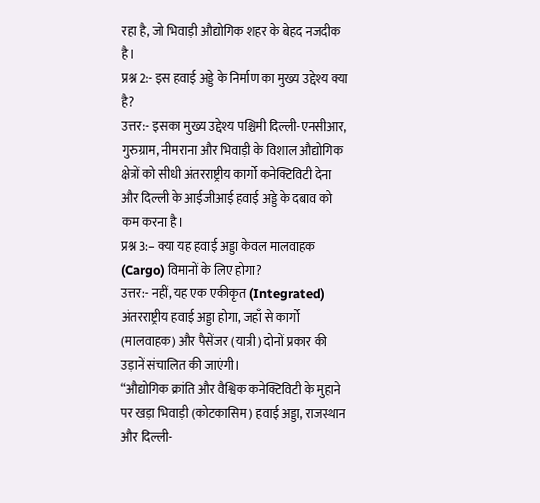रहा है, जो भिवाड़ी औद्योगिक शहर के बेहद नजदीक है।
प्रश्न 2:- इस हवाई अड्डे के निर्माण का मुख्य उद्देश्य क्या है?
उत्तर:- इसका मुख्य उद्देश्य पश्चिमी दिल्ली-एनसीआर, गुरुग्राम, नीमराना और भिवाड़ी के विशाल औद्योगिक क्षेत्रों को सीधी अंतरराष्ट्रीय कार्गो कनेक्टिविटी देना और दिल्ली के आईजीआई हवाई अड्डे के दबाव को कम करना है।
प्रश्न 3:– क्या यह हवाई अड्डा केवल मालवाहक (Cargo) विमानों के लिए होगा?
उत्तर:- नहीं, यह एक एकीकृत (Integrated) अंतरराष्ट्रीय हवाई अड्डा होगा, जहाँ से कार्गो (मालवाहक) और पैसेंजर (यात्री) दोनों प्रकार की उड़ानें संचालित की जाएंगी।
“औद्योगिक क्रांति और वैश्विक कनेक्टिविटी के मुहाने पर खड़ा भिवाड़ी (कोटकासिम) हवाई अड्डा, राजस्थान और दिल्ली-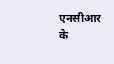एनसीआर के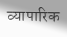व्यापारिक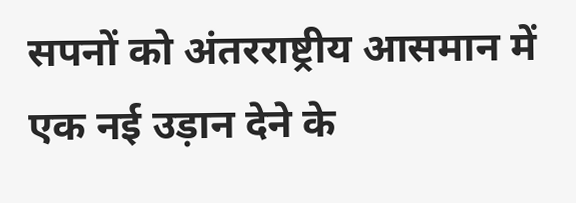सपनों को अंतरराष्ट्रीय आसमान में एक नई उड़ान देने के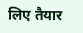लिए तैयार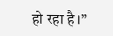हो रहा है।”